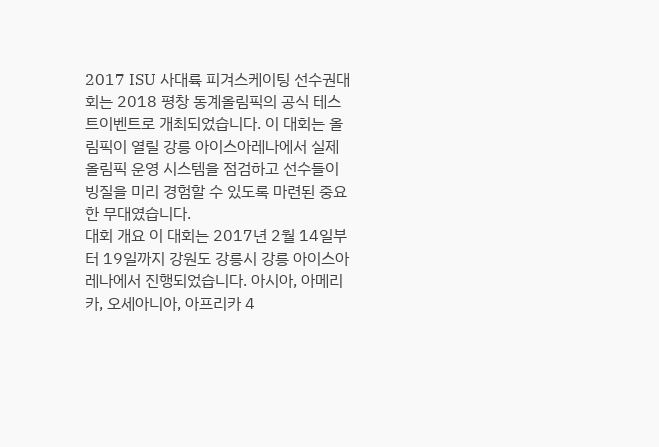2017 ISU 사대륙 피겨스케이팅 선수권대회는 2018 평창 동계올림픽의 공식 테스트이벤트로 개최되었습니다. 이 대회는 올림픽이 열릴 강릉 아이스아레나에서 실제 올림픽 운영 시스템을 점검하고 선수들이 빙질을 미리 경험할 수 있도록 마련된 중요한 무대였습니다.
대회 개요 이 대회는 2017년 2월 14일부터 19일까지 강원도 강릉시 강릉 아이스아레나에서 진행되었습니다. 아시아, 아메리카, 오세아니아, 아프리카 4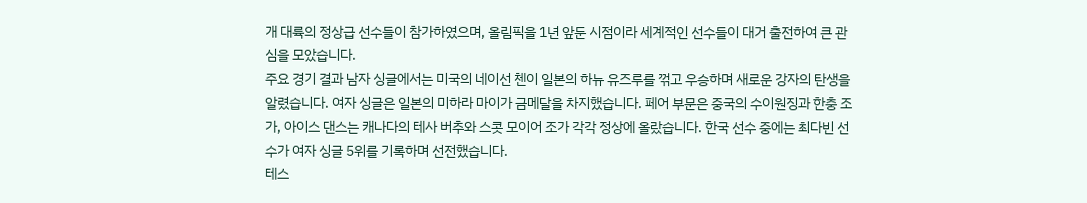개 대륙의 정상급 선수들이 참가하였으며, 올림픽을 1년 앞둔 시점이라 세계적인 선수들이 대거 출전하여 큰 관심을 모았습니다.
주요 경기 결과 남자 싱글에서는 미국의 네이선 첸이 일본의 하뉴 유즈루를 꺾고 우승하며 새로운 강자의 탄생을 알렸습니다. 여자 싱글은 일본의 미하라 마이가 금메달을 차지했습니다. 페어 부문은 중국의 수이원징과 한충 조가, 아이스 댄스는 캐나다의 테사 버추와 스콧 모이어 조가 각각 정상에 올랐습니다. 한국 선수 중에는 최다빈 선수가 여자 싱글 5위를 기록하며 선전했습니다.
테스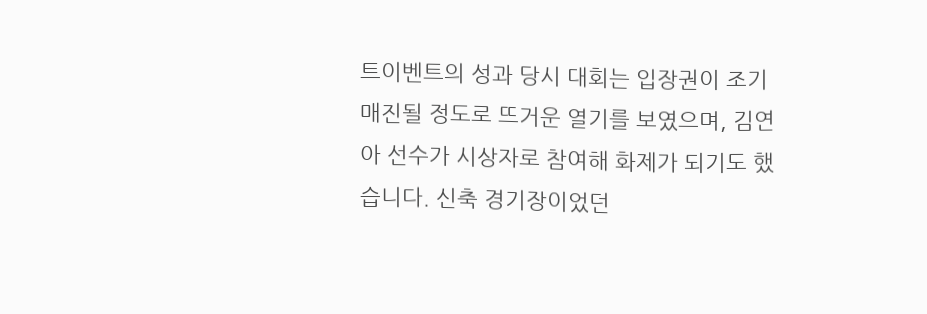트이벤트의 성과 당시 대회는 입장권이 조기 매진될 정도로 뜨거운 열기를 보였으며, 김연아 선수가 시상자로 참여해 화제가 되기도 했습니다. 신축 경기장이었던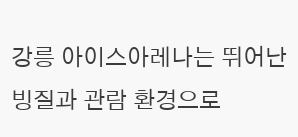강릉 아이스아레나는 뛰어난 빙질과 관람 환경으로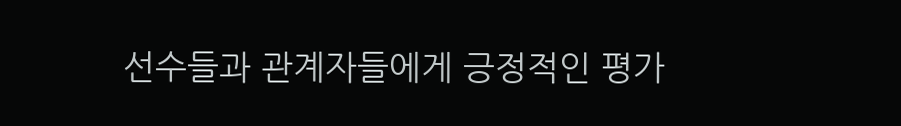선수들과 관계자들에게 긍정적인 평가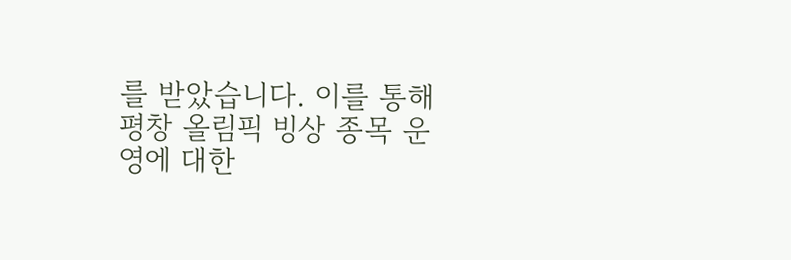를 받았습니다. 이를 통해 평창 올림픽 빙상 종목 운영에 대한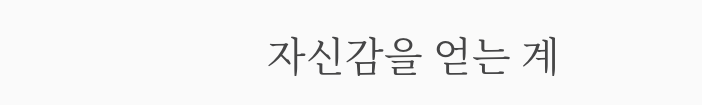자신감을 얻는 계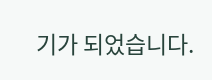기가 되었습니다.